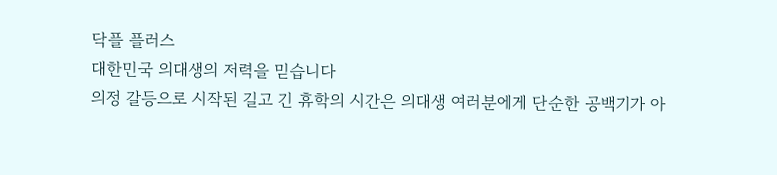닥플 플러스
대한민국 의대생의 저력을 믿습니다
의정 갈등으로 시작된 길고 긴 휴학의 시간은 의대생 여러분에게 단순한 공백기가 아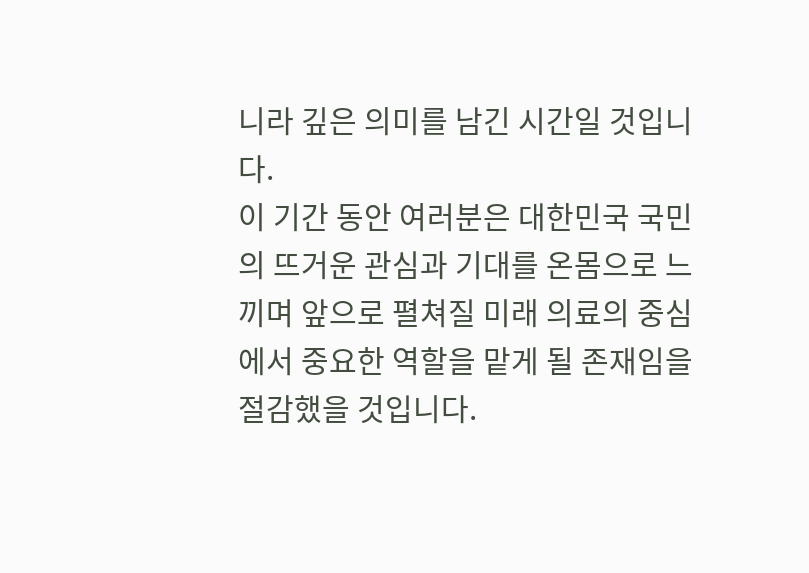니라 깊은 의미를 남긴 시간일 것입니다.
이 기간 동안 여러분은 대한민국 국민의 뜨거운 관심과 기대를 온몸으로 느끼며 앞으로 펼쳐질 미래 의료의 중심에서 중요한 역할을 맡게 될 존재임을 절감했을 것입니다.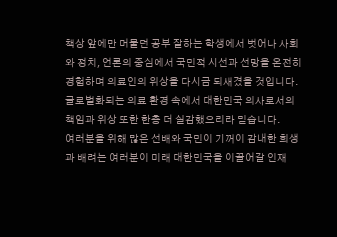책상 앞에만 머물던 공부 잘하는 학생에서 벗어나 사회와 정치, 언론의 중심에서 국민적 시선과 선망을 온전히 경험하며 의료인의 위상을 다시금 되새겼을 것입니다. 글로벌화되는 의료 환경 속에서 대한민국 의사로서의 책임과 위상 또한 한층 더 실감했으리라 믿습니다.
여러분을 위해 많은 선배와 국민이 기꺼이 감내한 희생과 배려는 여러분이 미래 대한민국을 이끌어갈 인재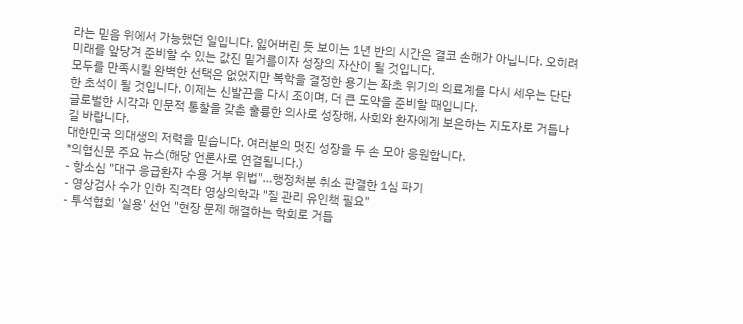라는 믿음 위에서 가능했던 일입니다. 잃어버린 듯 보이는 1년 반의 시간은 결코 손해가 아닙니다. 오히려 미래를 앞당겨 준비할 수 있는 값진 밑거름이자 성장의 자산이 될 것입니다.
모두를 만족시킬 완벽한 선택은 없었지만 복학을 결정한 용기는 좌초 위기의 의료계를 다시 세우는 단단한 초석이 될 것입니다. 이제는 신발끈을 다시 조이며, 더 큰 도약을 준비할 때입니다.
글로벌한 시각과 인문적 통찰을 갖춘 훌륭한 의사로 성장해, 사회와 환자에게 보은하는 지도자로 거듭나길 바랍니다.
대한민국 의대생의 저력을 믿습니다. 여러분의 멋진 성장을 두 손 모아 응원합니다.
*의협신문 주요 뉴스(해당 언론사로 연결됩니다.)
- 항소심 "대구 응급환자 수용 거부 위법"…행정처분 취소 판결한 1심 파기
- 영상검사 수가 인하 직격타 영상의학과 "질 관리 유인책 필요"
- 투석협회 '실용' 선언 "현장 문제 해결하는 학회로 거듭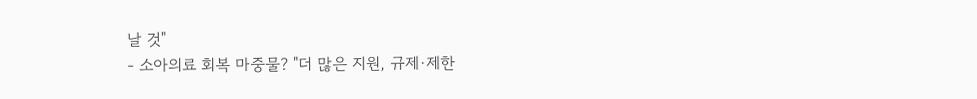날 것"
- 소아의료 회복 마중물? "더 많은 지원, 규제·제한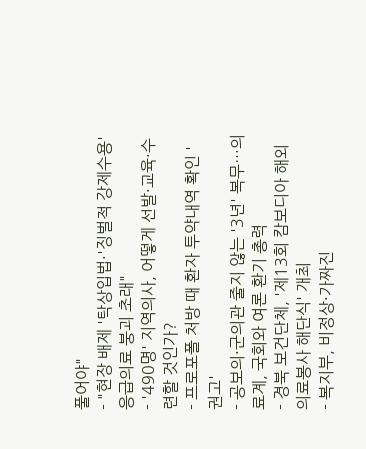풀어야"
- "현장 배제 '탁상입법·'징벌적 강제수용' 응급의료 붕괴 초래"
- '490명' 지역의사, 어떻게 선발·교육·수련할 것인가?
- 프로포폴 처방 때 환자 투약내역 확인 '권고'
- 공보의·군의관 줄지 않는 '3년' 복무…의료계, 국회와 여론 환기 총력
- 경북 보건단체, '제13회 캄보디아 해외 의료봉사 해단식' 개최
- 복지부, 비정상·가짜진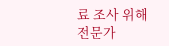료 조사 위해 전문가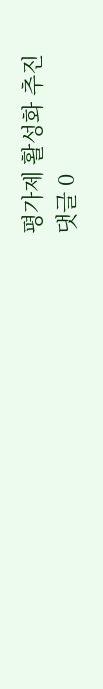평가제 활성화 추진
댓글 0